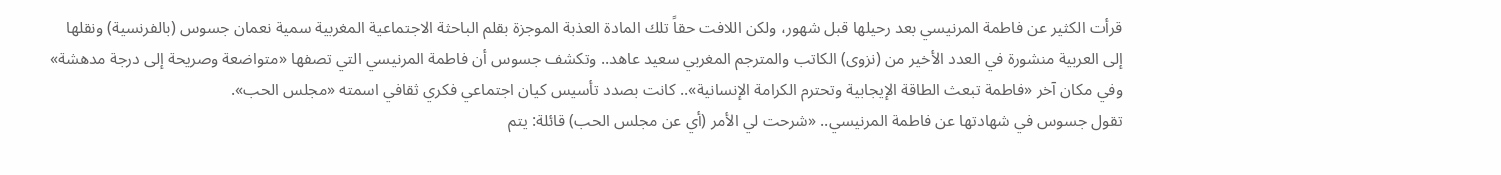قرأت الكثير عن فاطمة المرنيسي بعد رحيلها قبل شهور، ولكن اللافت حقاً تلك المادة العذبة الموجزة بقلم الباحثة الاجتماعية المغربية سمية نعمان جسوس (بالفرنسية) ونقلها إلى العربية منشورة في العدد الأخير من (نزوى) الكاتب والمترجم المغربي سعيد عاهد.. وتكشف جسوس أن فاطمة المرنيسي التي تصفها «متواضعة وصريحة إلى درجة مدهشة» وفي مكان آخر «فاطمة تبعث الطاقة الإيجابية وتحترم الكرامة الإنسانية».. كانت بصدد تأسيس كيان اجتماعي فكري ثقافي اسمته «مجلس الحب».
تقول جسوس في شهادتها عن فاطمة المرنيسي.. «شرحت لي الأمر (أي عن مجلس الحب) قائلة: يتم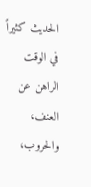الحديث كثيراً في الوقت الراهن عن العنف، والحروب،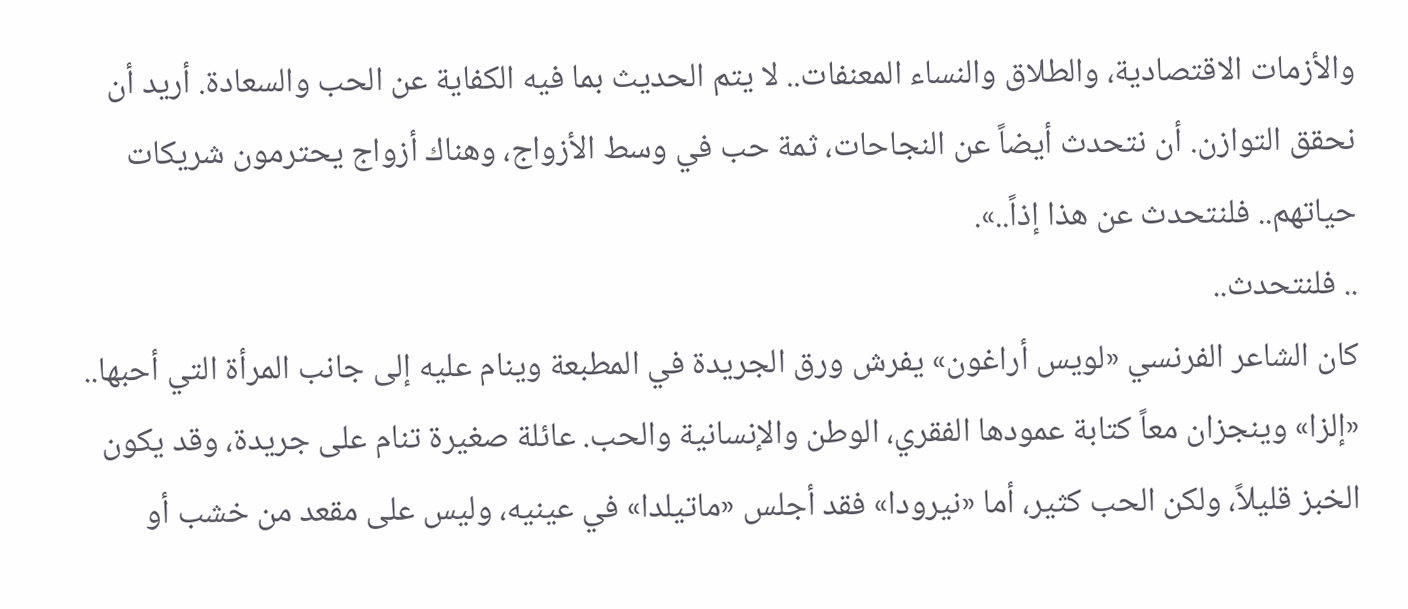والأزمات الاقتصادية، والطلاق والنساء المعنفات.. لا يتم الحديث بما فيه الكفاية عن الحب والسعادة. أريد أن نحقق التوازن. أن نتحدث أيضاً عن النجاحات، ثمة حب في وسط الأزواج، وهناك أزواج يحترمون شريكات حياتهم.. فلنتحدث عن هذا إذاً..».
.. فلنتحدث..
كان الشاعر الفرنسي «لويس أراغون» يفرش ورق الجريدة في المطبعة وينام عليه إلى جانب المرأة التي أحبها.. «إلزا» وينجزان معاً كتابة عمودها الفقري، الوطن والإنسانية والحب. عائلة صغيرة تنام على جريدة، وقد يكون الخبز قليلاً، ولكن الحب كثير، أما «نيرودا» فقد أجلس «ماتيلدا» في عينيه، وليس على مقعد من خشب أو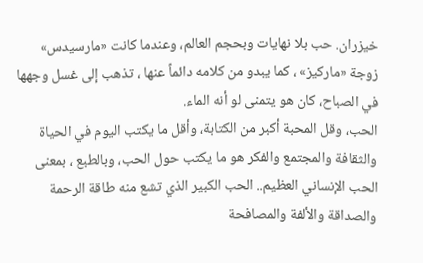خيزران. حب بلا نهايات وبحجم العالم، وعندما كانت «مارسيدس» زوجة «ماركيز» ، كما يبدو من كلامه دائماً عنها ، تذهب إلى غسل وجهها في الصباح، كان هو يتمنى لو أنه الماء.
الحب، وقل المحبة أكبر من الكتابة، وأقل ما يكتب اليوم في الحياة والثقافة والمجتمع والفكر هو ما يكتب حول الحب، وبالطبع ، بمعنى الحب الإنساني العظيم.. الحب الكبير الذي تشع منه طاقة الرحمة والصداقة والألفة والمصافحة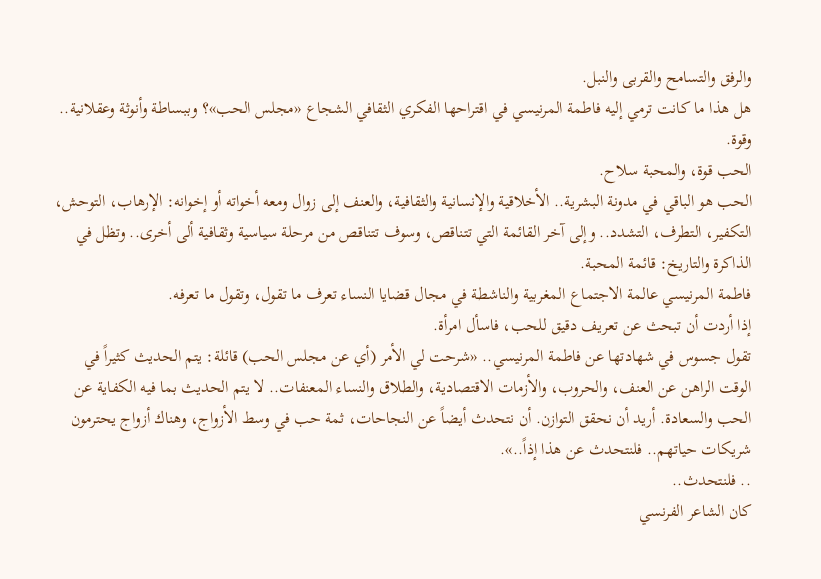والرفق والتسامح والقربى والنبل.
هل هذا ما كانت ترمي إليه فاطمة المرنيسي في اقتراحها الفكري الثقافي الشجاع «مجلس الحب»؟ وببساطة وأنوثة وعقلانية.. وقوة.
الحب قوة، والمحبة سلاح.
الحب هو الباقي في مدونة البشرية.. الأخلاقية والإنسانية والثقافية، والعنف إلى زوال ومعه أخواته أو إخوانه: الإرهاب، التوحش، التكفير، التطرف، التشدد.. وإلى آخر القائمة التي تتناقص، وسوف تتناقص من مرحلة سياسية وثقافية ألى أخرى.. وتظل في الذاكرة والتاريخ: قائمة المحبة.
فاطمة المرنيسي عالمة الاجتماع المغربية والناشطة في مجال قضايا النساء تعرف ما تقول، وتقول ما تعرفه.
إذا أردت أن تبحث عن تعريف دقيق للحب، فاسأل امرأة.
تقول جسوس في شهادتها عن فاطمة المرنيسي.. «شرحت لي الأمر (أي عن مجلس الحب) قائلة: يتم الحديث كثيراً في الوقت الراهن عن العنف، والحروب، والأزمات الاقتصادية، والطلاق والنساء المعنفات.. لا يتم الحديث بما فيه الكفاية عن الحب والسعادة. أريد أن نحقق التوازن. أن نتحدث أيضاً عن النجاحات، ثمة حب في وسط الأزواج، وهناك أزواج يحترمون شريكات حياتهم.. فلنتحدث عن هذا إذاً..».
.. فلنتحدث..
كان الشاعر الفرنسي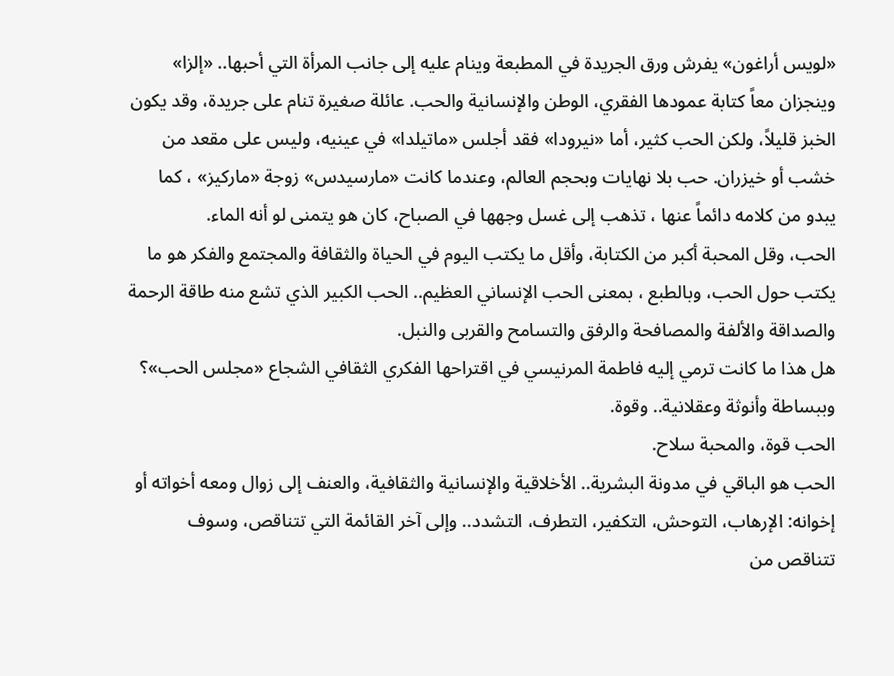«لويس أراغون» يفرش ورق الجريدة في المطبعة وينام عليه إلى جانب المرأة التي أحبها.. «إلزا» وينجزان معاً كتابة عمودها الفقري، الوطن والإنسانية والحب. عائلة صغيرة تنام على جريدة، وقد يكون الخبز قليلاً، ولكن الحب كثير، أما «نيرودا» فقد أجلس «ماتيلدا» في عينيه، وليس على مقعد من خشب أو خيزران. حب بلا نهايات وبحجم العالم، وعندما كانت «مارسيدس» زوجة «ماركيز» ، كما يبدو من كلامه دائماً عنها ، تذهب إلى غسل وجهها في الصباح، كان هو يتمنى لو أنه الماء.
الحب، وقل المحبة أكبر من الكتابة، وأقل ما يكتب اليوم في الحياة والثقافة والمجتمع والفكر هو ما يكتب حول الحب، وبالطبع ، بمعنى الحب الإنساني العظيم.. الحب الكبير الذي تشع منه طاقة الرحمة والصداقة والألفة والمصافحة والرفق والتسامح والقربى والنبل.
هل هذا ما كانت ترمي إليه فاطمة المرنيسي في اقتراحها الفكري الثقافي الشجاع «مجلس الحب»؟ وببساطة وأنوثة وعقلانية.. وقوة.
الحب قوة، والمحبة سلاح.
الحب هو الباقي في مدونة البشرية.. الأخلاقية والإنسانية والثقافية، والعنف إلى زوال ومعه أخواته أو إخوانه: الإرهاب، التوحش، التكفير، التطرف، التشدد.. وإلى آخر القائمة التي تتناقص، وسوف تتناقص من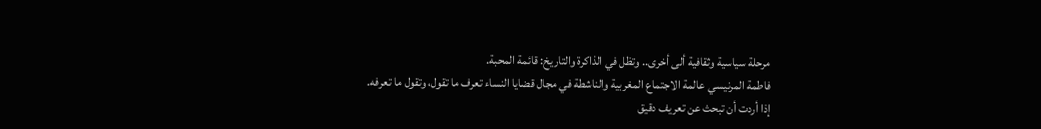مرحلة سياسية وثقافية ألى أخرى.. وتظل في الذاكرة والتاريخ: قائمة المحبة.
فاطمة المرنيسي عالمة الاجتماع المغربية والناشطة في مجال قضايا النساء تعرف ما تقول، وتقول ما تعرفه.
إذا أردت أن تبحث عن تعريف دقيق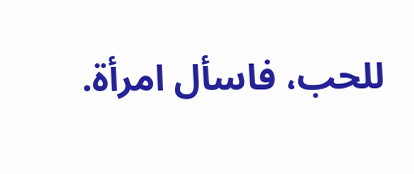للحب، فاسأل امرأة.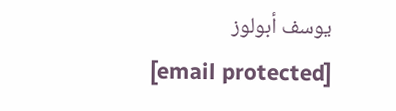يوسف أبولوز
[email protected]